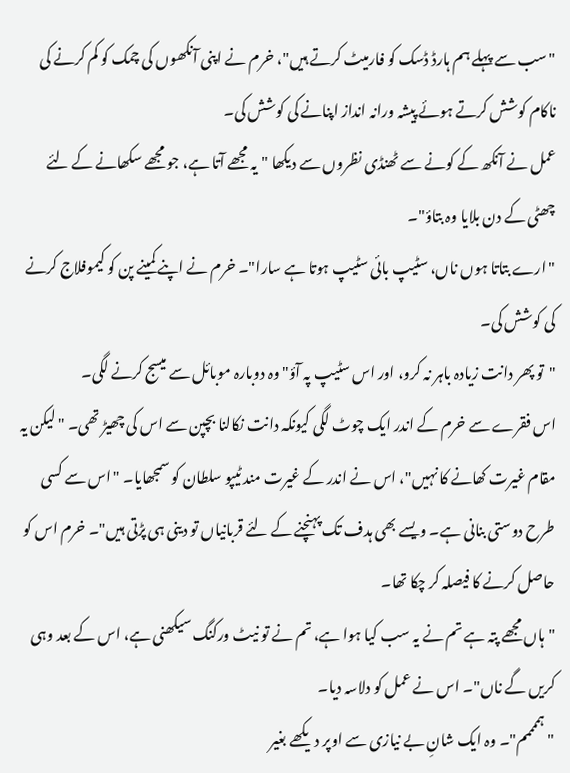"سب سے پہلے ہم ہارڈ ڈسک کو فارمیٹ کرتے ہیں"، خرم نے اپنی آنکھوں کی چمک کو کم کرنے کی ناکام کوشش کرتے ہوئے پیشہ ورانہ انداز اپنانے کی کوشش کی۔
عمل نے آنکھ کے کونے سے ٹھنڈی نظروں سے دیکھا "یہ مجھے آتا ہے، جو مجھے سکھانے کے لئے چھٹی کے دن بلایا وہ بتاؤ"۔
"ارے بتاتا ہوں ناں، سٹیپ بائی سٹیپ ہوتا ہے سارا"۔ خرم نے اپنے کمینے پن کو کیموفلاج کرنے کی کوشش کی۔
"تو پھر دانت زیادہ باہر نہ کرو، اور اس سٹیپ پہ آؤ" وہ دوبارہ موبائل سے میسج کرنے لگی۔
اس فقرے سے خرم کے اندر ایک چوٹ لگی کیونکہ دانت نکالنا بچپن سے اس کی چھیڑ تھی۔ "لیکن یہ مقام غیرت کھانے کا نہیں"، اس نے اندر کے غیرت مند ٹیپو سلطان کو سمجھایا۔ "اس سے کسی طرح دوستی بنانی ہے۔ ویسے بھی ہدف تک پہنچنے کے لئے قربانیاں تو دینی ہی پڑتی ہیں"۔ خرم اس کو حاصل کرنے کا فیصلہ کر چکا تھا۔
"ہاں مجھے پتہ ہے تم نے یہ سب کیا ہوا ہے، تم نے تو نیٹ ورکنگ سیکھنی ہے، اس کے بعد وہی کریں گے ناں"۔ اس نے عمل کو دلاسہ دیا۔
"ہممممم"۔ وہ ایک شانِ بے نیازی سے اوپر دیکھے بغیر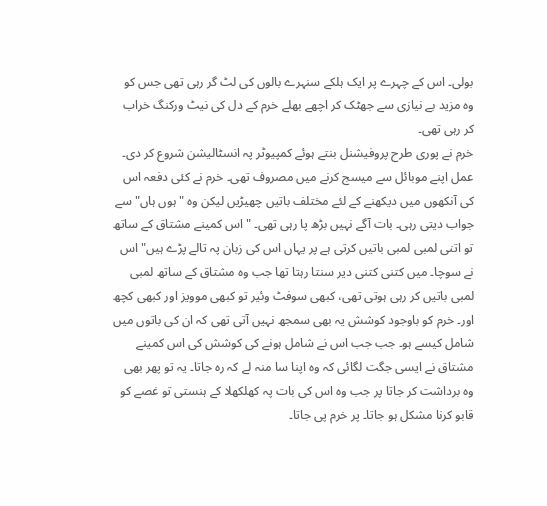بولی۔ اس کے چہرے پر ایک ہلکے سنہرے بالوں کی لٹ گر رہی تھی جس کو وہ مزید بے نیازی سے جھٹک کر اچھے بھلے خرم کے دل کی نیٹ ورکنگ خراب کر رہی تھی۔
خرم نے پوری طرح پروفیشنل بنتے ہوئے کمپیوٹر پہ انسٹالیشن شروع کر دی۔ عمل اپنے موبائل سے میسج کرنے میں مصروف تھی۔ خرم نے کئی دفعہ اس کی آنکھوں میں دیکھنے کے لئے مختلف باتیں چھیڑیں لیکن وہ "ہوں ہاں" سے جواب دیتی رہی۔ بات آگے نہیں بڑھ پا رہی تھی۔ "اس کمینے مشتاق کے ساتھ تو اتنی لمبی لمبی باتیں کرتی ہے پر یہاں اس کی زبان پہ تالے پڑے ہیں" اس نے سوچا۔ میں کتنی کتنی دیر سنتا رہتا تھا جب وہ مشتاق کے ساتھ لمبی لمبی باتیں کر رہی ہوتی تھی، کبھی سوفٹ وئیر تو کبھی موویز اور کبھی کچھ اور۔ خرم کو باوجود کوشش یہ بھی سمجھ نہیں آتی تھی کہ ان کی باتوں میں شامل کیسے ہو۔ جب جب اس نے شامل ہونے کی کوشش کی اس کمینے مشتاق نے ایسی جگت لگائی کہ وہ اپنا سا منہ لے کہ رہ جاتا۔ یہ تو پھر بھی وہ برداشت کر جاتا پر جب وہ اس کی بات پہ کھلکھلا کے ہنستی تو غصے کو قابو کرنا مشکل ہو جاتا۔ پر خرم پی جاتا۔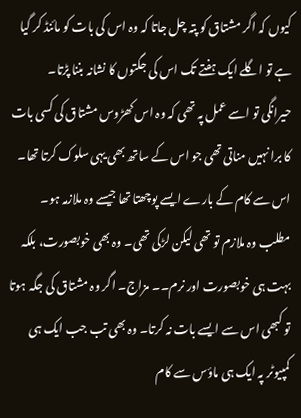کیوں کہ اگر مشتاق کو پتہ چل جاتا کہ وہ اس کی بات کو مائنڈ کر گیا ہے تو اگلے ایک ہفتے تک اس کی جگتوں کا نشانہ بننا پڑتا۔
حیرانگی تو اسے عمل پہ تھی کہ وہ اس کھڑوس مشتاق کی کسی بات کا برا نہیں مناتی تھی جو اس کے ساتھ بھی یہی سلوک کرتا تھا۔ اس سے کام کے بارے ایسے پوچھتا تھا جیسے وہ ملازمہ ہو۔ مطلب وہ ملازم تو تھی لیکن لڑکی تھی۔ وہ بھی خوبصورت، بلکہ بہت ہی خوبصورت اور نرم۔۔ مزاج۔ اگر وہ مشتاق کی جگہ ہوتا تو کبھی اس سے ایسے بات نہ کرتا۔ وہ بھی تب جب ایک ہی کمپیوٹر پہ ایک ہی ماؤس سے کام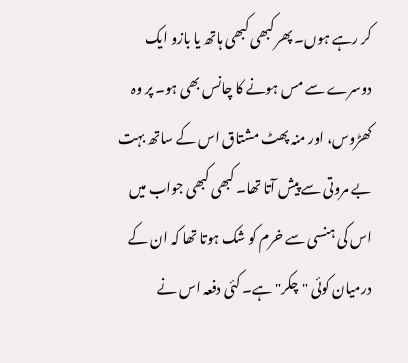کر رہے ہوں۔ پھر کبھی کبھی ہاتھ یا بازو ایک دوسرے سے مس ہونے کا چانس بھی ہو۔ پر وہ کھڑوس، اور منہ پھٹ مشتاق اس کے ساتھ بہت بے مروتی سے پیش آتا تھا۔ کبھی کبھی جواب میں اس کی ہنسی سے خرم کو شک ہوتا تھا کہ ان کے درمیان کوئی "چکر" ہے۔ کئی دفعہ اس نے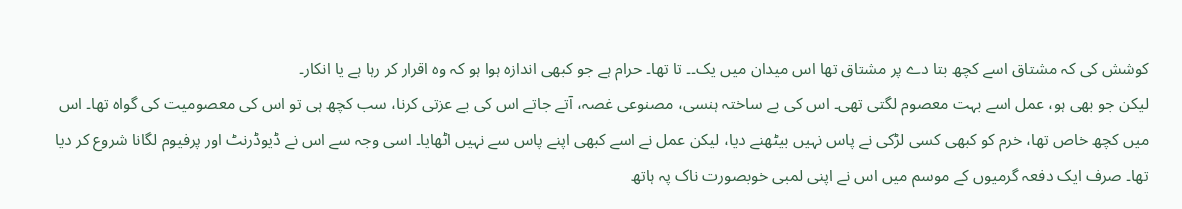کوشش کی کہ مشتاق اسے کچھ بتا دے پر مشتاق تھا اس میدان میں یک۔۔ تا تھا۔ حرام ہے جو کبھی اندازہ ہوا ہو کہ وہ اقرار کر رہا ہے یا انکار۔
لیکن جو بھی ہو، عمل اسے بہت معصوم لگتی تھی۔ اس کی بے ساختہ ہنسی، مصنوعی غصہ، آتے جاتے اس کی بے عزتی کرنا، سب کچھ ہی تو اس کی معصومیت کی گواہ تھا۔ اس میں کچھ خاص تھا، خرم کو کبھی کسی لڑکی نے پاس نہیں بیٹھنے دیا، لیکن عمل نے اسے کبھی اپنے پاس سے نہیں اٹھایا۔ اسی وجہ سے اس نے ڈیوڈرنٹ اور پرفیوم لگانا شروع کر دیا تھا۔ صرف ایک دفعہ گرمیوں کے موسم میں اس نے اپنی لمبی خوبصورت ناک پہ ہاتھ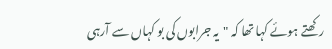رکھتے ہوئے کہا تھا کہ "یہ جرابوں کی بو کہاں سے آرہی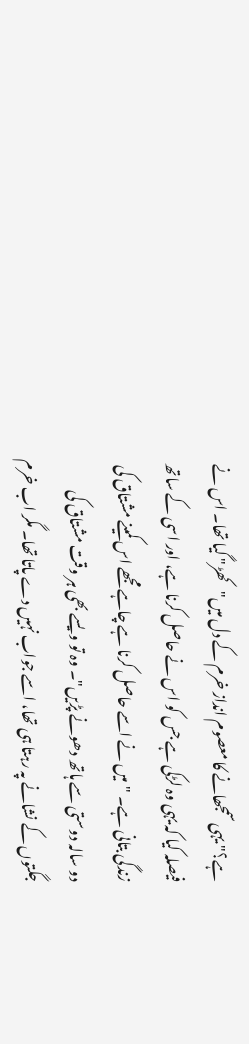ہے؟" یہی سمجھانے کا معصوم انداز خرم کے دل میں"کھڑ" گیا تھا۔ اس نے فیصلہ کیا کہ یہی وہ لڑکی ہے جس کو اس نے حاصل کرنا ہے، اور اسی کے ساتھ زندگی بتانی ہے۔ "میں نے اسے حاصل کرنا ہے چاہے مجھے اس کمینے مشتاق کی دو سالہ دوستی سے ہاتھ دھونے پڑیں"۔ وہ تو ویسے بھی ہر وقت مشتاق کی جگتوں کے نشانے پہ رہتا ہی تھا، اسے جواب نہیں دے پاتا تھا۔ مگر اب خرم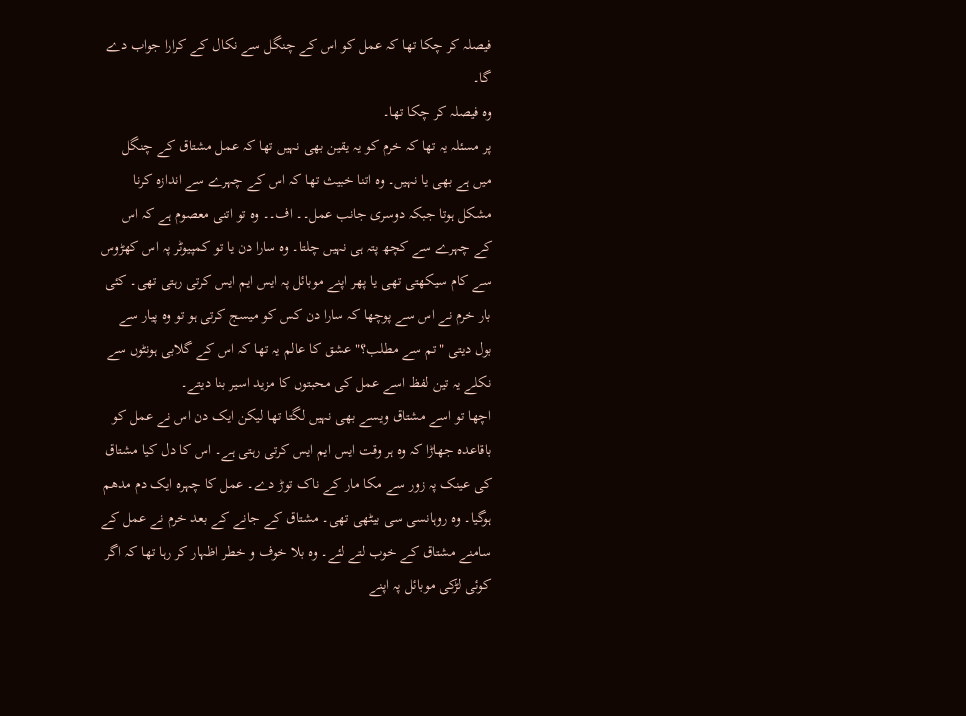فیصلہ کر چکا تھا کہ عمل کو اس کے چنگل سے نکال کے کرارا جواب دے گا۔
وہ فیصلہ کر چکا تھا۔
پر مسئلہ یہ تھا کہ خرم کو یہ یقین بھی نہیں تھا کہ عمل مشتاق کے چنگل میں ہے بھی یا نہیں۔ وہ اتنا خبیث تھا کہ اس کے چہرے سے اندازہ کرنا مشکل ہوتا جبکہ دوسری جانب عمل۔۔ اف۔۔ وہ تو اتنی معصوم ہے کہ اس کے چہرے سے کچھ پتہ ہی نہیں چلتا۔ وہ سارا دن یا تو کمپیوٹر پہ اس کھڑوس سے کام سیکھتی تھی یا پھر اپنے موبائل پہ ایس ایم ایس کرتی رہتی تھی۔ کئی بار خرم نے اس سے پوچھا کہ سارا دن کس کو میسج کرتی ہو تو وہ پیار سے بول دیتی "تم سے مطلب؟" عشق کا عالم یہ تھا کہ اس کے گلابی ہونٹوں سے نکلے یہ تین لفظ اسے عمل کی محبتوں کا مزید اسیر بنا دیتے۔
اچھا تو اسے مشتاق ویسے بھی نہیں لگتا تھا لیکن ایک دن اس نے عمل کو باقاعدہ جھاڑا کہ وہ ہر وقت ایس ایم ایس کرتی رہتی ہے۔ اس کا دل کیا مشتاق کی عینک پہ زور سے مکا مار کے ناک توڑ دے۔ عمل کا چہرہ ایک دم مدھم ہوگیا۔ وہ روہانسی سی بیٹھی تھی۔ مشتاق کے جانے کے بعد خرم نے عمل کے سامنے مشتاق کے خوب لتے لئے۔ وہ بلا خوف و خطر اظہار کر رہا تھا کہ اگر کوئی لڑکی موبائل پہ اپنے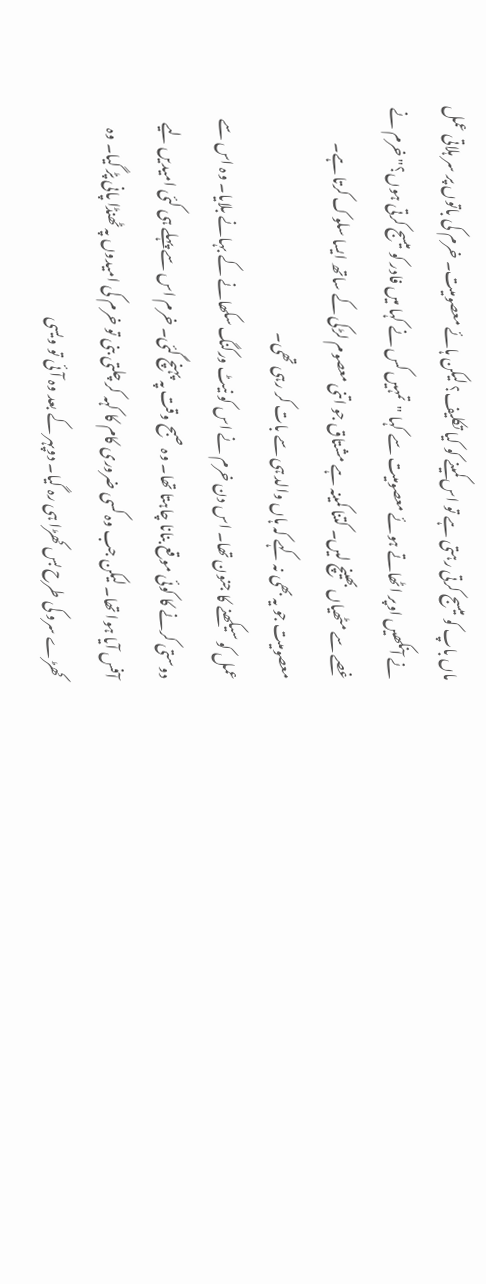ماں باپ کو میسج کرتی رہتی ہے تو اس کمینے کو کیا تکلیف؟ لیکن ہائے معصومیت۔ خرم کی باتوں پر سر ہلاتی عمل نے آنکھیں اوپر اٹھاتے ہوئے معصومیت سے کہا "تمہیں کس نے کہا میں فادر کو میسج کرتی ہوں؟" خرم نے غصے سے مٹھیاں بھینچ لیں۔ کتنا کمینہ ہے مشتاق جو اتنی معصوم لڑکی کے ساتھ ایسا سلوک کرتا ہے۔ معصومیت جو یہ بھی نہ کہے کہ ہاں والد ہی سے بات کر رہی تھی۔
عمل کو سیکھنے کا جنون تھا۔ اس دن خرم نے اس کو نیٹ ورکنگ سکھانے کے بہانے بلایا۔ وہ اس سے دوستی کرنے کا کوئی موقع بنانا چاہتا تھا۔ وہ صبح وقت پہ پہنچ گئی۔ خرم اس سے پہلے ہی کئی امیدیں لیے آفس آیا ہوا تھا۔ لیکن جب وہ کسی ضروری کام کا کہہ کر چلتی بنی تو خرم کی امیدوں پہ ٹھنڈا پانی پڑ گیا۔ وہ کھڑے سرو کی طرح بس کھڑا ہی رہ گیا۔ دوپہر کے بعد وہ آئی تو ویسی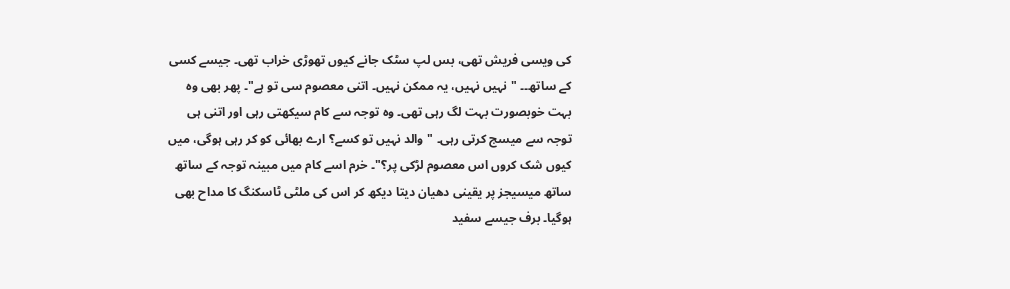کی ویسی فریش تھی، بس لپ سٹک جانے کیوں تھوڑی خراب تھی۔ جیسے کسی کے ساتھ۔۔ "نہیں نہیں، یہ ممکن نہیں۔ اتنی معصوم سی تو ہے"۔ پھر بھی وہ بہت خوبصورت بہت لگ رہی تھی۔ وہ توجہ سے کام سیکھتی رہی اور اتنی ہی توجہ سے میسج کرتی رہی۔ "والد نہیں تو کسے؟ ارے بھائی کو کر رہی ہوگی، میں کیوں شک کروں اس معصوم لڑکی پر؟"۔ خرم اسے کام میں مبینہ توجہ کے ساتھ ساتھ میسیجز پر یقینی دھیان دیتا دیکھ کر اس کی ملٹی ٹاسکنگ کا مداح بھی ہوگیا۔ برف جیسے سفید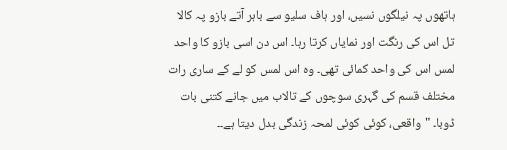ہاتھوں پہ نیلگوں نسیں، اور ہاف سلیو سے باہر آتے بازو پہ کالا تل اس کی رنگت اور نمایاں کرتا رہا۔ اس دن اسی بازو کا واحد لمس اس کی واحد کمائی تھی۔ وہ اس لمس کو لے کے ساری رات مختلف قسم کی گہری سوچوں کے تالاب میں جانے کتنی بات ڈوبا۔ "واقعی، کوئی کوئی لمحہ زندگی بدل دیتا ہے۔۔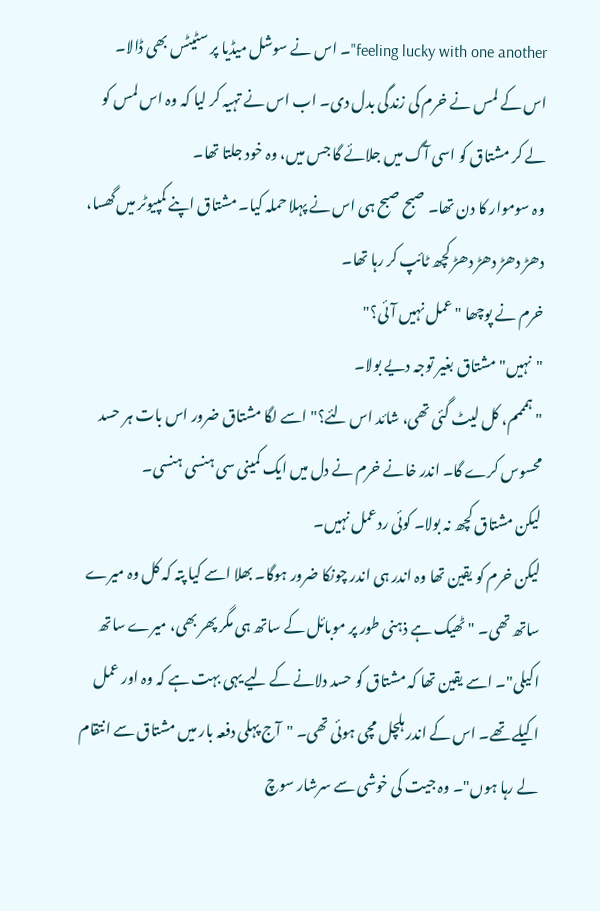feeling lucky with one another"۔ اس نے سوشل میڈیا پر سٹیٹس بھی ڈالا۔
اس کے لمس نے خرم کی زندگی بدل دی۔ اب اس نے تہیہ کر لیا کہ وہ اس لمس کو لے کر مشتاق کو اسی آگ میں جلائے گا جس میں، وہ خود جلتا تھا۔
وہ سوموار کا دن تھا۔ صبح صبح ہی اس نے پہلا حملہ کیا۔ مشتاق اپنے کمپیوٹر میں گھسا، دھڑ دھڑ دھڑ دھڑ کچھ ٹائپ کر رہا تھا۔
خرم نے پوچھا "عمل نہیں آئی؟"
"نہیں" مشتاق بغیر توجہ دیے بولا۔
"ہمممم، کل لیٹ گئی تھی، شائد اس لئے؟" اسے لگا مشتاق ضرور اس بات ہر حسد محسوس کرے گا۔ اندر خانے خرم نے دل میں ایک کمینی سی ہنسی ہنسی۔
لیکن مشتاق کچھ نہ بولا۔ کوئی ردعمل نہیں۔
لیکن خرم کو یقین تھا وہ اندر ہی اندر چونکا ضرور ہوگا۔ بھلا اسے کیا پتہ کہ کل وہ میرے ساتھ تھی۔ "ٹھیک ہے ذہنی طور پر موبائل کے ساتھ ہی مگر پھر بھی، میرے ساتھ اکیلی"۔ اسے یقین تھا کہ مشتاق کو حسد دلانے کے لیے یہی بہت ہے کہ وہ اور عمل اکیلے تھے۔ اس کے اندر ہلچل مچی ہوئی تھی۔ "آج پہلی دفعہ بار میں مشتاق سے انتقام لے رہا ہوں"۔ وہ جیت کی خوشی سے سرشار سوچ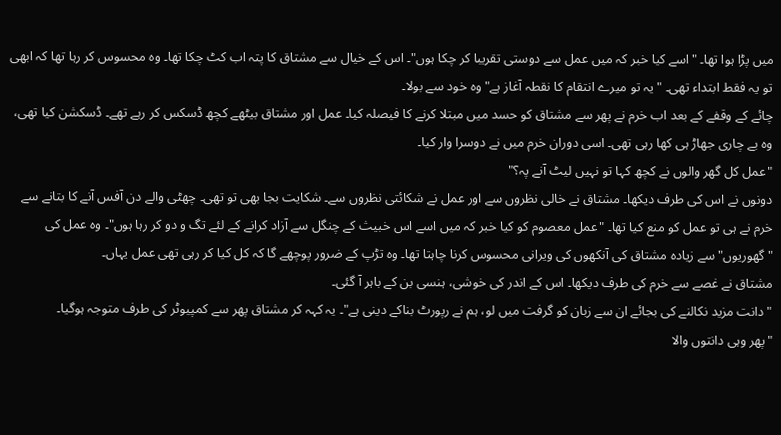میں پڑا ہوا تھا۔ "اسے کیا خبر کہ میں عمل سے دوستی تقریبا کر چکا ہوں"۔ اس کے خیال سے مشتاق کا پتہ اب کٹ چکا تھا۔ وہ محسوس کر رہا تھا کہ ابھی تو یہ فقط ابتداء تھی۔ "یہ تو میرے انتقام کا نقطہ آغاز ہے" وہ خود سے بولا۔
چائے کے وقفے کے بعد اب خرم نے پھر سے مشتاق کو حسد میں مبتلا کرنے کا فیصلہ کیا۔ عمل اور مشتاق بیٹھے کچھ ڈسکس کر رہے تھے۔ ڈسکشن کیا تھی، وہ بے چاری جھاڑ ہی کھا رہی تھی۔ اسی دوران خرم میں نے دوسرا وار کیا۔
"عمل کل گھر والوں نے کچھ کہا تو نہیں لیٹ آنے پہ؟"
دونوں نے اس کی طرف دیکھا۔ مشتاق نے خالی نظروں سے اور عمل نے شکائتی نظروں سے۔ شکایت بجا بھی تو تھی۔ چھٹی والے دن آفس آنے کا بتانے سے خرم نے ہی تو عمل کو منع کیا تھا۔ "عمل معصوم کو کیا خبر کہ میں اسے اس خبیث کے چنگل سے آزاد کرانے کے لئے تگ و دو کر رہا ہوں"۔ وہ عمل کی "گھوریوں" سے زیادہ مشتاق کی آنکھوں کی ویرانی محسوس کرنا چاہتا تھا۔ وہ تڑپ کے ضرور پوچھے گا کہ کل کیا کر رہی تھی عمل یہاں۔
مشتاق نے غصے سے خرم کی طرف دیکھا۔ اس کے اندر کی خوشی، ہنسی بن کے باہر آ گئی۔
"دانت مزید نکالنے کی بجائے ان سے زبان کو گرفت میں لو، ہم نے رپورٹ بناکے دینی ہے"۔ یہ کہہ کر مشتاق پھر سے کمپیوٹر کی طرف متوجہ ہوگیا۔
"پھر وہی دانتوں والا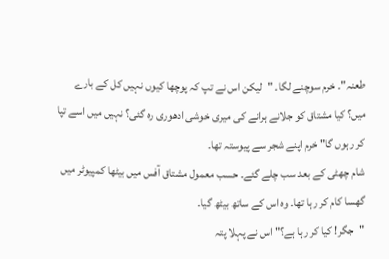طعنہ"۔ خرم سوچنے لگا۔ "لیکن اس نے تپ کہ پوچھا کیوں نہیں کل کے بارے میں؟ کیا مشتاق کو جلانے ہرانے کی میری خوشی ادھوری رہ گئی؟ نہیں میں اسے تپا کر رہوں گا" خرم اپنے شجر سے پیوستہ تھا۔
شام چھٹی کے بعد سب چلے گئے۔ حسب معمول مشتاق آفس میں بیٹھا کمپیوٹر میں گھسا کام کر رہا تھا۔ وہ اس کے ساتھ بیٹھ گیا۔
"جگر! کیا کر رہا ہے؟" اس نے پہلا پتہ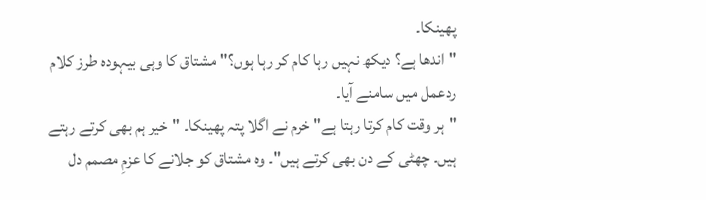پھینکا۔
"اندھا ہے؟ دیکھ نہیں رہا کام کر رہا ہوں؟" مشتاق کا وہی بیہودہ طرز کلام ردعمل میں سامنے آیا۔
"ہر وقت کام کرتا رہتا ہے" خرم نے اگلا پتہ پھینکا۔ "خیر ہم بھی کرتے رہتے ہیں۔ چھٹی کے دن بھی کرتے ہیں"۔ وہ مشتاق کو جلانے کا عزمِ مصمم دل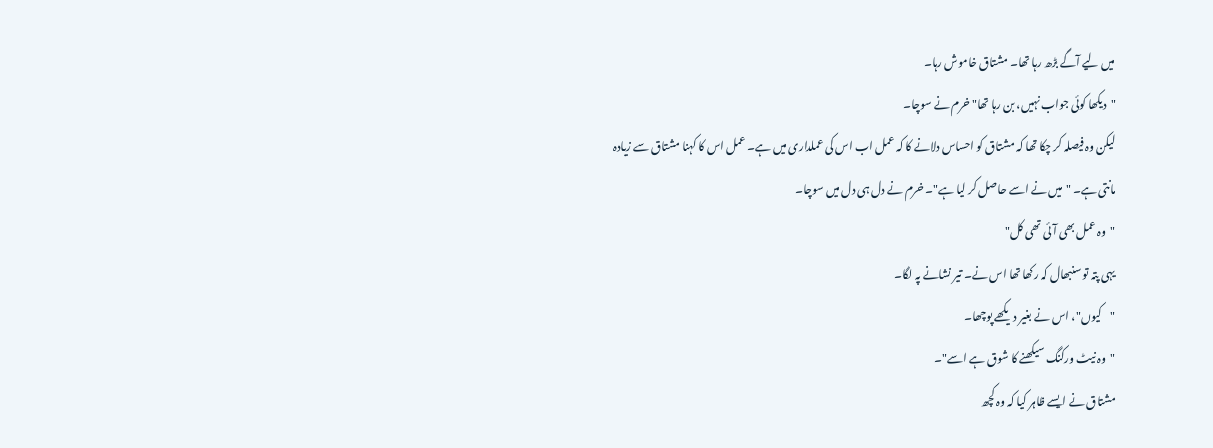میں لیے آگے بڑھ رہا تھا۔ مشتاق خاموش رہا۔
"دیکھا کوئی جواب نہیں، بن رہا تھا" خرم نے سوچا۔
لیکن وہ فیصلہ کر چکا تھا کہ مشتاق کو احساس دلانے کا کہ عمل اب اس کی عملداری میں ہے۔ عمل اس کا کہنا مشتاق سے زیادہ مانتی ہے۔ "میں نے اسے حاصل کر لیا ہے"۔ خرم نے دل ہی دل میں سوچا۔
"وہ عمل بھی آئی تھی کل"
یہی پتہ تو سنبھال کہ رکھا تھا اس نے۔ تیر نشانے پہ لگا۔
"کیوں"، اس نے بغیر دیکھے پوچھا۔
"وہ نیٹ ورکنگ سیکھنے کا شوق ہے اسے"۔
مشتاق نے ایسے ظاہر کیا کہ وہ کچھ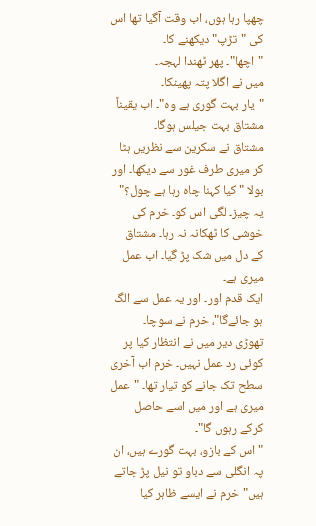چھپا رہا ہوں، اب وقت آگیا تھا اس کی "تڑپ" دیکھنے کا۔
"اچھا"۔ پھر ٹھندا لہجہ۔
میں نے اگلا پتہ پھینکا۔
"یار بہت گوری ہے وہ"۔ اب یقیناً مشتاق بہت جیلس ہوگا۔
مشتاق نے سکرین سے نظریں ہٹا کر میری طرف غور سے دیکھا۔ اور بولا " کیا کہنا چاہ رہا ہے چول؟"
یہ چیز۔ لگی اس کو۔ خرم کی خوشی کا ٹھکانہ نہ رہا۔ مشتاق کے دل میں شک پڑ گیا۔ اب عمل میری ہے۔
ایک قدم اور۔ اور یہ عمل سے الگ ہو جائےگا"، خرم نے سوچا۔
تھوڑی دیر میں نے انتظار کیا پر کوئی رد عمل نہیں۔ خرم اب آخری سطح تک جانے کو تیار تھا۔ "عمل میری ہے اور میں اسے حاصل کرکے رہوں گا"۔
"اس کے بازو، بہت گورے ہیں، ان پہ انگلی سے دباو تو نیل پڑ جاتے ہیں" خرم نے ایسے ظاہر کیا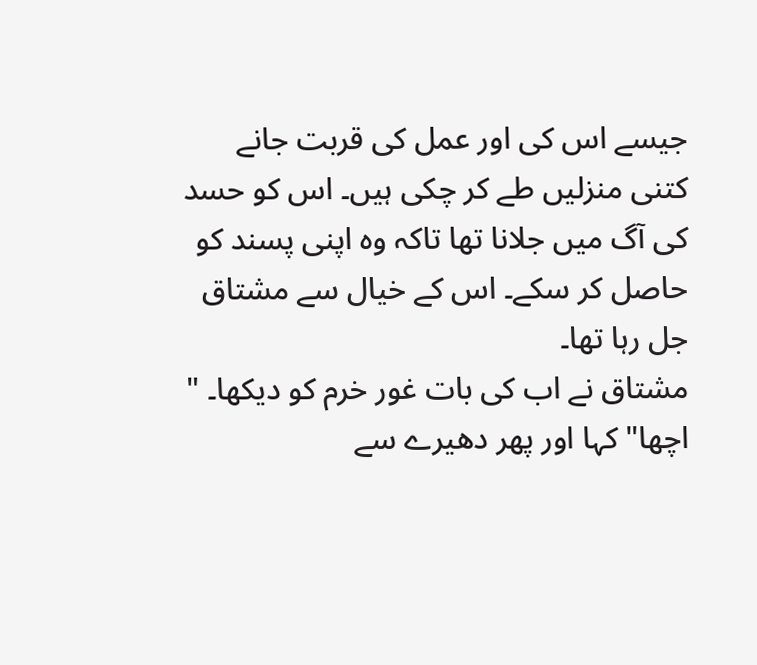جیسے اس کی اور عمل کی قربت جانے کتنی منزلیں طے کر چکی ہیں۔ اس کو حسد کی آگ میں جلانا تھا تاکہ وہ اپنی پسند کو حاصل کر سکے۔ اس کے خیال سے مشتاق جل رہا تھا۔
مشتاق نے اب کی بات غور خرم کو دیکھا۔ " اچھا" کہا اور پھر دھیرے سے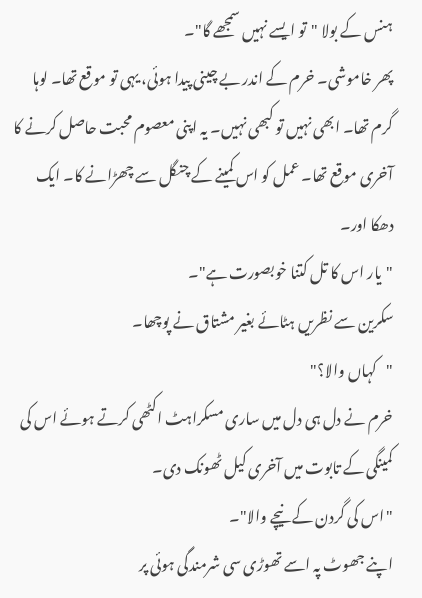ہنس کے بولا "تو ایسے نہیں سمجھے گا"۔
پھر خاموشی۔ خرم کے اندر بے چینی پیدا ہوئی، یہی تو موقع تھا۔ لوہا گرم تھا۔ ابھی نہیں تو کبھی نہیں۔ یہ اپنی معصوم محبت حاصل کرنے کا آخری موقع تھا۔ عمل کو اس کمینے کے چنگل سے چھڑانے کا۔ ایک دھکا اور۔
"یار اس کا تل کتنا خوبصورت ہے"۔
سکرین سے نظریں ہٹائے بغیر مشتاق نے پوچھا۔
"کہاں والا؟"
خرم نے دل ہی دل میں ساری مسکراہٹ اکٹھی کرتے ہوئے اس کی کمینگی کے تابوت میں آخری کیل ٹھونک دی۔
"اس کی گردن کے نیچے والا"۔
اپنے جھوٹ پہ اسے تھوڑی سی شرمندگی ہوئی پر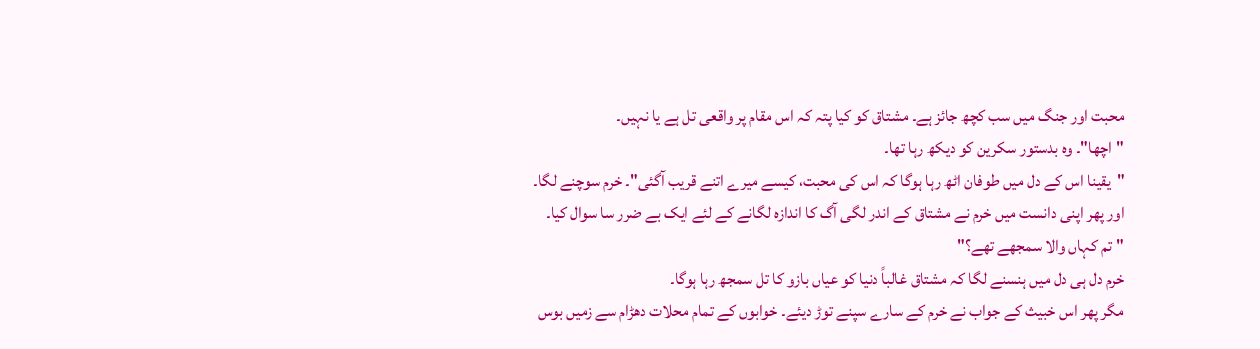محبت اور جنگ میں سب کچھ جائز ہے۔ مشتاق کو کیا پتہ کہ اس مقام پر واقعی تل ہے یا نہیں۔
"اچھا"۔ وہ بدستور سکرین کو دیکھ رہا تھا۔
"یقینا اس کے دل میں طوفان اٹھ رہا ہوگا کہ اس کی محبت، کیسے میرے اتنے قریب آگئی"۔ خرم سوچنے لگا۔
اور پھر اپنی دانست میں خرم نے مشتاق کے اندر لگی آگ کا اندازہ لگانے کے لئے ایک بے ضرر سا سوال کیا۔
"تم کہاں والا سمجھے تھے؟"
خرم دل ہی دل میں ہنسنے لگا کہ مشتاق غالباً دنیا کو عیاں بازو کا تل سمجھ رہا ہوگا۔
مگر پھر اس خبیث کے جواب نے خرم کے سارے سپنے توڑ دیئے۔ خوابوں کے تمام محلات دھڑام سے زمیں بوس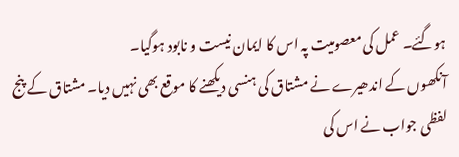ہوگئے۔ عمل کی معصومیت پہ اس کا ایمان نیست و نابود ہوگیا۔
آنکھوں کے اندھیرے نے مشتاق کی ہنسی دیکھنے کا موقع بھی نہیں دیا۔ مشتاق کے پنج لفظی جواب نے اس کی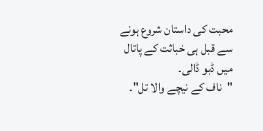محبت کی داستان شروع ہونے سے قبل ہی خباثت کے پاتال میں ڈبو ڈالی۔
"ناف کے نیچے والا تل"۔